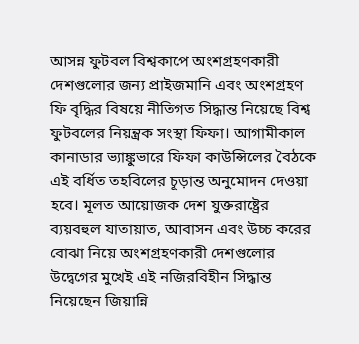আসন্ন ফুটবল বিশ্বকাপে অংশগ্রহণকারী দেশগুলোর জন্য প্রাইজমানি এবং অংশগ্রহণ ফি বৃদ্ধির বিষয়ে নীতিগত সিদ্ধান্ত নিয়েছে বিশ্ব ফুটবলের নিয়ন্ত্রক সংস্থা ফিফা। আগামীকাল কানাডার ভ্যাঙ্কুভারে ফিফা কাউন্সিলের বৈঠকে এই বর্ধিত তহবিলের চূড়ান্ত অনুমোদন দেওয়া হবে। মূলত আয়োজক দেশ যুক্তরাষ্ট্রের ব্যয়বহুল যাতায়াত, আবাসন এবং উচ্চ করের বোঝা নিয়ে অংশগ্রহণকারী দেশগুলোর উদ্বেগের মুখেই এই নজিরবিহীন সিদ্ধান্ত নিয়েছেন জিয়ান্নি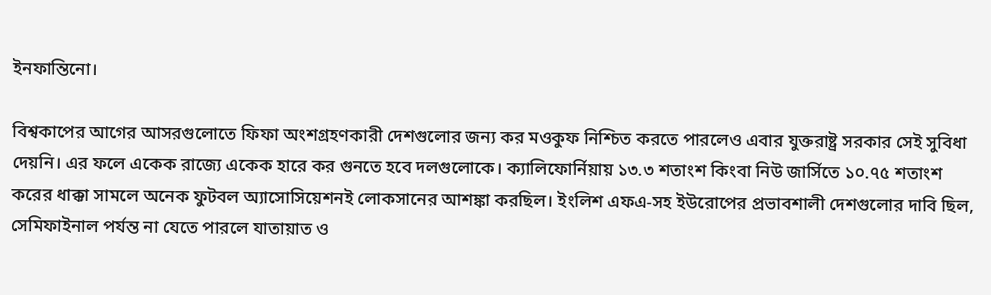ইনফান্তিনো।

বিশ্বকাপের আগের আসরগুলোতে ফিফা অংশগ্রহণকারী দেশগুলোর জন্য কর মওকুফ নিশ্চিত করতে পারলেও এবার যুক্তরাষ্ট্র সরকার সেই সুবিধা দেয়নি। এর ফলে একেক রাজ্যে একেক হারে কর গুনতে হবে দলগুলোকে। ক্যালিফোর্নিয়ায় ১৩.৩ শতাংশ কিংবা নিউ জার্সিতে ১০.৭৫ শতাংশ করের ধাক্কা সামলে অনেক ফুটবল অ্যাসোসিয়েশনই লোকসানের আশঙ্কা করছিল। ইংলিশ এফএ-সহ ইউরোপের প্রভাবশালী দেশগুলোর দাবি ছিল, সেমিফাইনাল পর্যন্ত না যেতে পারলে যাতায়াত ও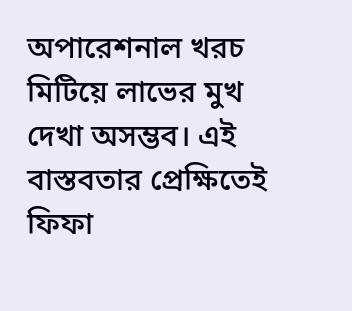অপারেশনাল খরচ মিটিয়ে লাভের মুখ দেখা অসম্ভব। এই বাস্তবতার প্রেক্ষিতেই ফিফা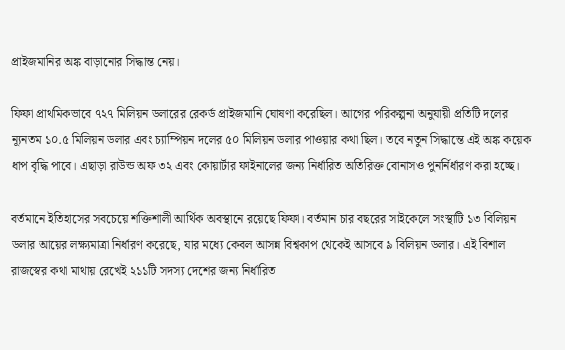প্রাইজমানির অঙ্ক বাড়ানোর সিদ্ধান্ত নেয়।

ফিফা প্রাথমিকভাবে ৭২৭ মিলিয়ন ডলারের রেকর্ড প্রাইজমানি ঘোষণা করেছিল। আগের পরিকল্পনা অনুযায়ী প্রতিটি দলের ন্যূনতম ১০.৫ মিলিয়ন ডলার এবং চ্যাম্পিয়ন দলের ৫০ মিলিয়ন ডলার পাওয়ার কথা ছিল। তবে নতুন সিদ্ধান্তে এই অঙ্ক কয়েক ধাপ বৃদ্ধি পাবে। এছাড়া রাউন্ড অফ ৩২ এবং কোয়ার্টার ফাইনালের জন্য নির্ধারিত অতিরিক্ত বোনাসও পুনর্নির্ধারণ করা হচ্ছে।

বর্তমানে ইতিহাসের সবচেয়ে শক্তিশালী আর্থিক অবস্থানে রয়েছে ফিফা। বর্তমান চার বছরের সাইকেলে সংস্থাটি ১৩ বিলিয়ন ডলার আয়ের লক্ষ্যমাত্রা নির্ধারণ করেছে, যার মধ্যে কেবল আসন্ন বিশ্বকাপ থেকেই আসবে ৯ বিলিয়ন ডলার। এই বিশাল রাজস্বের কথা মাথায় রেখেই ২১১টি সদস্য দেশের জন্য নির্ধারিত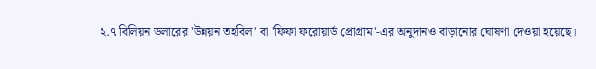২.৭ বিলিয়ন ডলারের 'উন্নয়ন তহবিল' বা 'ফিফা ফরোয়ার্ড প্রোগ্রাম'-এর অনুদানও বাড়ানোর ঘোষণা দেওয়া হয়েছে।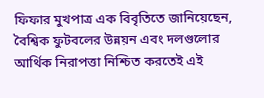ফিফার মুখপাত্র এক বিবৃতিতে জানিয়েছেন, বৈশ্বিক ফুটবলের উন্নয়ন এবং দলগুলোর আর্থিক নিরাপত্তা নিশ্চিত করতেই এই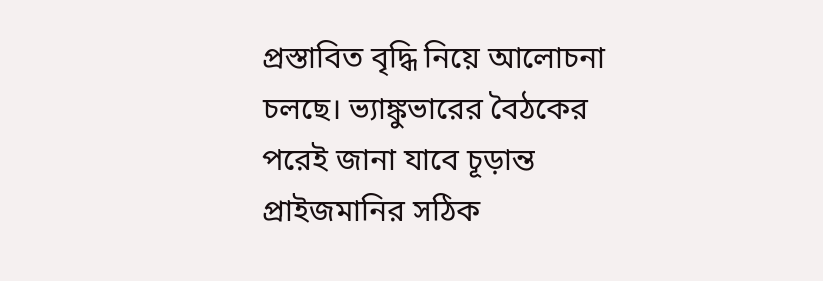প্রস্তাবিত বৃদ্ধি নিয়ে আলোচনা চলছে। ভ্যাঙ্কুভারের বৈঠকের পরেই জানা যাবে চূড়ান্ত প্রাইজমানির সঠিক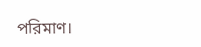পরিমাণ।